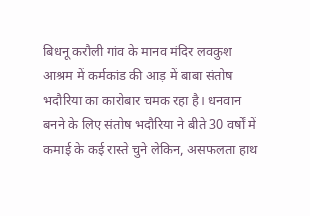बिधनू करौली गांव के मानव मंदिर लवकुश आश्रम में कर्मकांड की आड़ में बाबा संतोष भदौरिया का कारोबार चमक रहा है। धनवान बनने के लिए संतोष भदौरिया ने बीते 30 वर्षों में कमाई के कई रास्ते चुने लेकिन, असफलता हाथ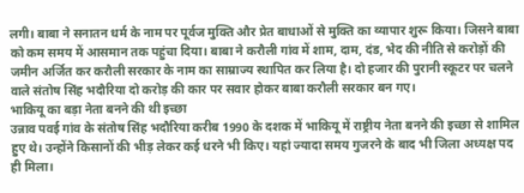लगी। बाबा ने सनातन धर्म के नाम पर पूर्वज मुक्ति और प्रेत बाधाओं से मुक्ति का व्यापार शुरू किया। जिसने बाबा को कम समय में आसमान तक पहुंचा दिया। बाबा ने करौली गांव में शाम, दाम, दंड, भेद की नीति से करोड़ों की जमीन अर्जित कर करौली सरकार के नाम का साम्राज्य स्थापित कर लिया है। दो हजार की पुरानी स्कूटर पर चलने वाले संतोष सिंह भदौरिया दो करोड़ की कार पर सवार होकर बाबा करौली सरकार बन गए।
भाकियू का बड़ा नेता बनने की थी इच्छा
उन्नाव पवई गांव के संतोष सिंह भदौरिया करीब 1990 के दशक में भाकियू में राष्ट्रीय नेता बनने की इच्छा से शामिल हुए थे। उन्होंने किसानों की भीड़ लेकर कई धरने भी किए। यहां ज्यादा समय गुजरने के बाद भी जिला अध्यक्ष पद ही मिला।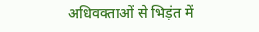अधिवक्ताओं से भिड़ंत में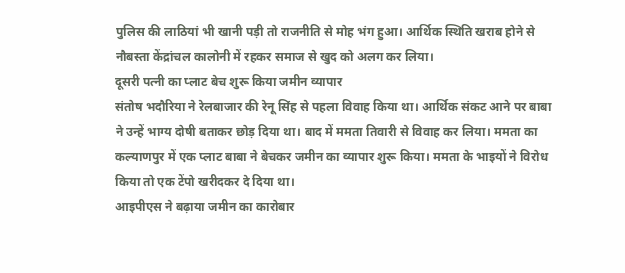पुलिस की लाठियां भी खानी पड़ी तो राजनीति से मोह भंग हुआ। आर्थिक स्थिति खराब होने से नौबस्ता केंद्रांचल कालोनी में रहकर समाज से खुद को अलग कर लिया।
दूसरी पत्नी का प्लाट बेच शुरू किया जमीन व्यापार
संतोष भदौरिया ने रेलबाजार की रेनू सिंह से पहला विवाह किया था। आर्थिक संकट आने पर बाबा ने उन्हें भाग्य दोषी बताकर छोड़ दिया था। बाद में ममता तिवारी से विवाह कर लिया। ममता का कल्याणपुर में एक प्लाट बाबा ने बेचकर जमीन का व्यापार शुरू किया। ममता के भाइयों ने विरोध किया तो एक टेंपो खरीदकर दे दिया था।
आइपीएस ने बढ़ाया जमीन का कारोबार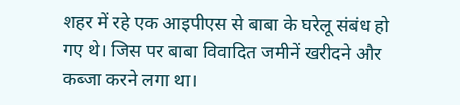शहर में रहे एक आइपीएस से बाबा के घरेलू संबंध हो गए थे। जिस पर बाबा विवादित जमीनें खरीदने और कब्जा करने लगा था।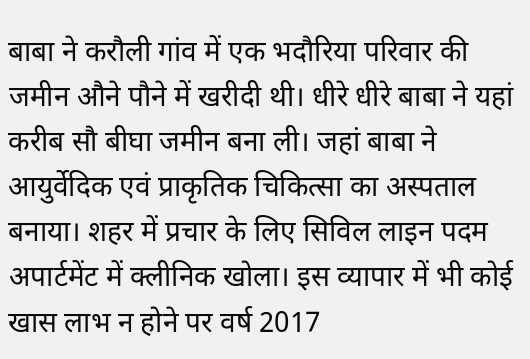बाबा ने करौली गांव में एक भदौरिया परिवार की जमीन औने पौने में खरीदी थी। धीरे धीरे बाबा ने यहां करीब सौ बीघा जमीन बना ली। जहां बाबा ने आयुर्वेदिक एवं प्राकृतिक चिकित्सा का अस्पताल बनाया। शहर में प्रचार के लिए सिविल लाइन पदम अपार्टमेंट में क्लीनिक खोला। इस व्यापार में भी कोई खास लाभ न होने पर वर्ष 2017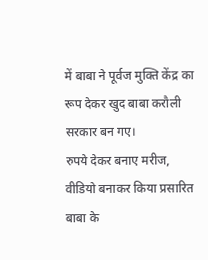में बाबा ने पूर्वज मुक्ति केंद्र का रूप देकर खुद बाबा करौली सरकार बन गए।
रुपये देकर बनाए मरीज, वीडियो बनाकर किया प्रसारित
बाबा के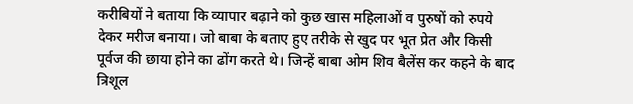करीबियों ने बताया कि व्यापार बढ़ाने को कुछ खास महिलाओं व पुरुषों को रुपये देकर मरीज बनाया। जो बाबा के बताए हुए तरीके से खुद पर भूत प्रेत और किसी पूर्वज की छाया होने का ढोंग करते थे। जिन्हें बाबा ओम शिव बैलेंस कर कहने के बाद त्रिशूल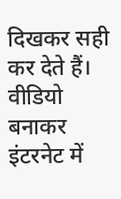दिखकर सही कर देते हैं। वीडियो बनाकर इंटरनेट में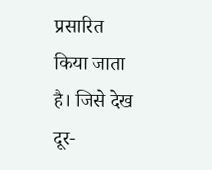प्रसारित किया जाता है। जिसे देख दूर-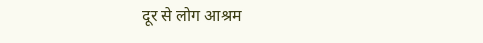दूर से लोग आश्रम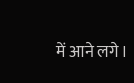में आने लगे।